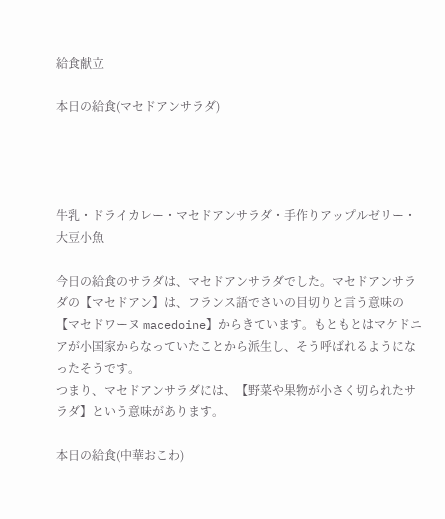給食献立

本日の給食(マセドアンサラダ)




牛乳・ドライカレー・マセドアンサラダ・手作りアップルゼリー・大豆小魚

今日の給食のサラダは、マセドアンサラダでした。マセドアンサラダの【マセドアン】は、フランス語でさいの目切りと言う意味の【マセドワーヌ macedoine】からきています。もともとはマケドニアが小国家からなっていたことから派生し、そう呼ばれるようになったそうです。
つまり、マセドアンサラダには、【野菜や果物が小さく切られたサラダ】という意味があります。

本日の給食(中華おこわ)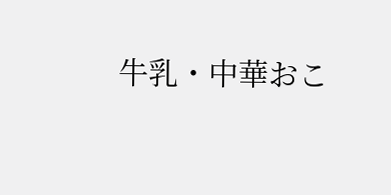牛乳・中華おこ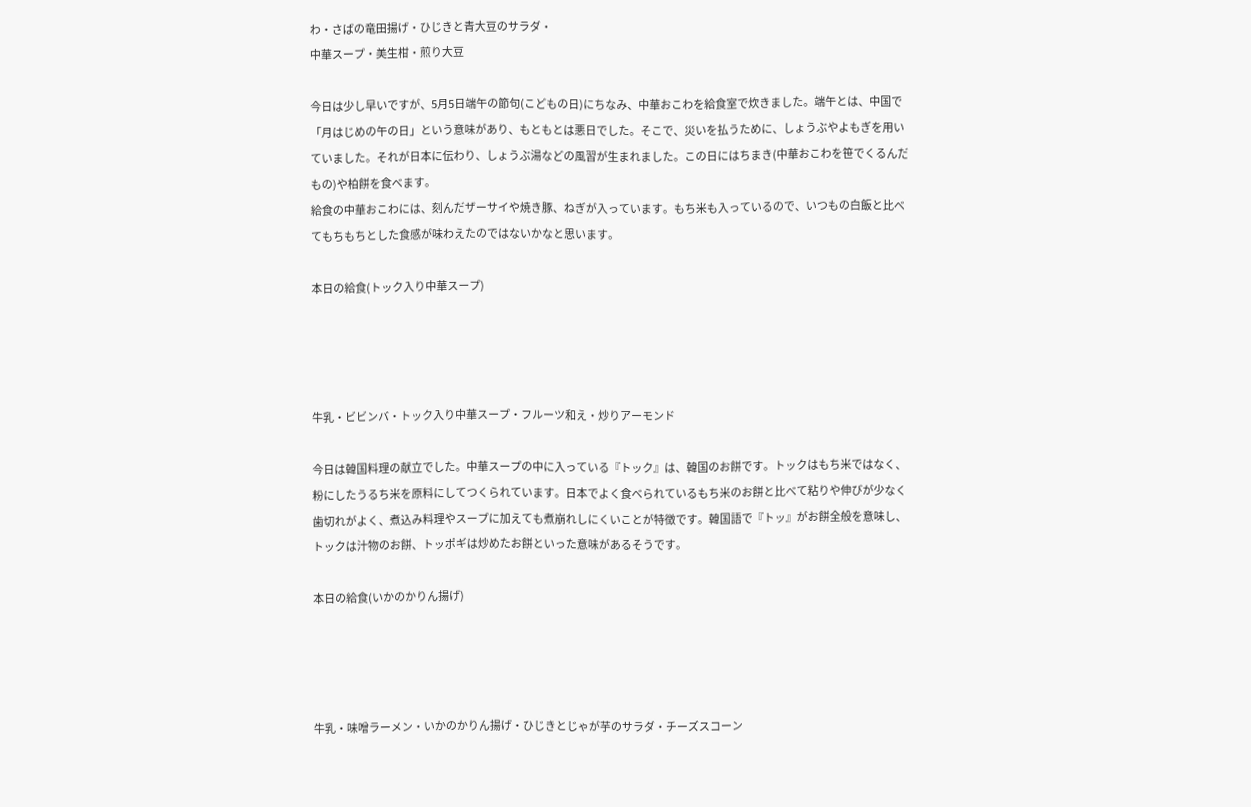わ・さばの竜田揚げ・ひじきと青大豆のサラダ・
中華スープ・美生柑・煎り大豆

今日は少し早いですが、5月5日端午の節句(こどもの日)にちなみ、中華おこわを給食室で炊きました。端午とは、中国で「月はじめの午の日」という意味があり、もともとは悪日でした。そこで、災いを払うために、しょうぶやよもぎを用いていました。それが日本に伝わり、しょうぶ湯などの風習が生まれました。この日にはちまき(中華おこわを笹でくるんだもの)や柏餅を食べます。
給食の中華おこわには、刻んだザーサイや焼き豚、ねぎが入っています。もち米も入っているので、いつもの白飯と比べてもちもちとした食感が味わえたのではないかなと思います。

本日の給食(トック入り中華スープ)




牛乳・ビビンバ・トック入り中華スープ・フルーツ和え・炒りアーモンド

今日は韓国料理の献立でした。中華スープの中に入っている『トック』は、韓国のお餅です。トックはもち米ではなく、粉にしたうるち米を原料にしてつくられています。日本でよく食べられているもち米のお餅と比べて粘りや伸びが少なく歯切れがよく、煮込み料理やスープに加えても煮崩れしにくいことが特徴です。韓国語で『トッ』がお餅全般を意味し、トックは汁物のお餅、トッポギは炒めたお餅といった意味があるそうです。

本日の給食(いかのかりん揚げ)




牛乳・味噌ラーメン・いかのかりん揚げ・ひじきとじゃが芋のサラダ・チーズスコーン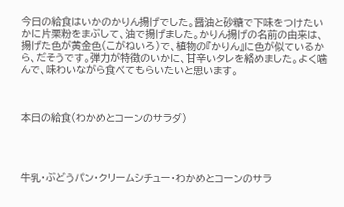今日の給食はいかのかりん揚げでした。醤油と砂糖で下味をつけたいかに片栗粉をまぶして、油で揚げました。かりん揚げの名前の由来は、揚げた色が黄金色(こがねいろ)で、植物の『かりん』に色が似ているから、だそうです。弾力が特徴のいかに、甘辛いタレを絡めました。よく噛んで、味わいながら食べてもらいたいと思います。



本日の給食(わかめとコーンのサラダ)




牛乳・ぶどうパン・クリームシチュー・わかめとコーンのサラ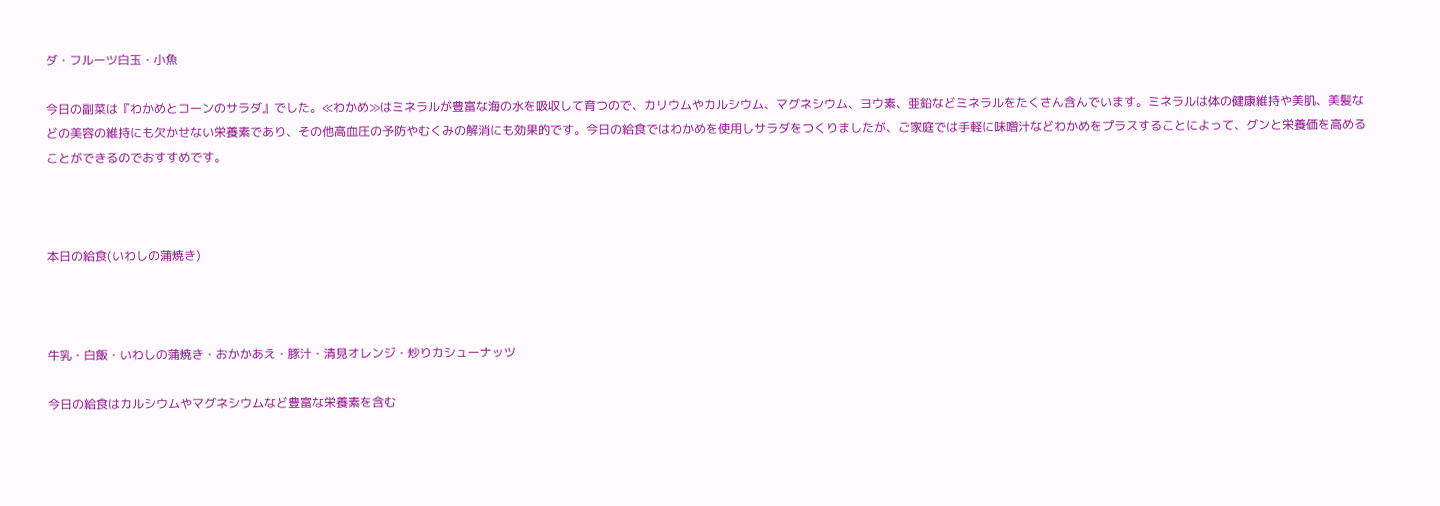ダ・フルーツ白玉・小魚

今日の副菜は『わかめとコーンのサラダ』でした。≪わかめ≫はミネラルが豊富な海の水を吸収して育つので、カリウムやカルシウム、マグネシウム、ヨウ素、亜鉛などミネラルをたくさん含んでいます。ミネラルは体の健康維持や美肌、美髪などの美容の維持にも欠かせない栄養素であり、その他高血圧の予防やむくみの解消にも効果的です。今日の給食ではわかめを使用しサラダをつくりましたが、ご家庭では手軽に味噌汁などわかめをプラスすることによって、グンと栄養価を高めることができるのでおすすめです。



本日の給食(いわしの蒲焼き)



牛乳・白飯・いわしの蒲焼き・おかかあえ・豚汁・清見オレンジ・炒りカシューナッツ

今日の給食はカルシウムやマグネシウムなど豊富な栄養素を含む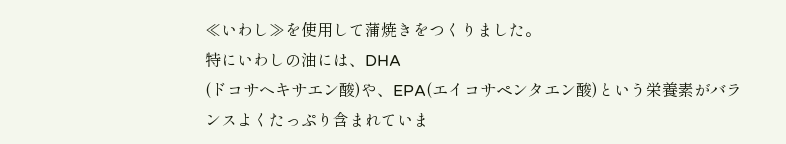≪いわし≫を使用して蒲焼きをつくりました。
特にいわしの油には、DHA
(ドコサヘキサエン酸)や、EPA(エイコサペンタエン酸)という栄養素がバランスよくたっぷり含まれていま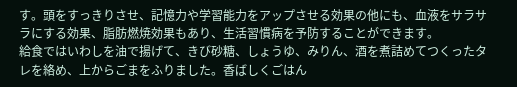す。頭をすっきりさせ、記憶力や学習能力をアップさせる効果の他にも、血液をサラサラにする効果、脂肪燃焼効果もあり、生活習慣病を予防することができます。
給食ではいわしを油で揚げて、きび砂糖、しょうゆ、みりん、酒を煮詰めてつくったタレを絡め、上からごまをふりました。香ばしくごはん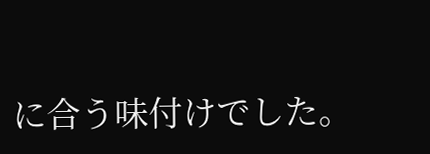に合う味付けでした。